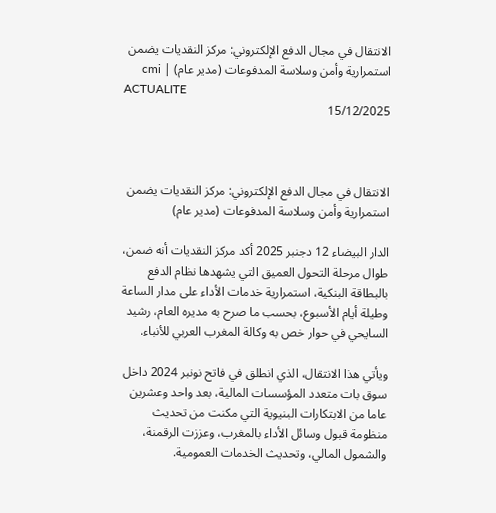الانتقال في مجال الدفع الإلكتروني: مركز النقديات يضمن استمرارية وأمن وسلاسة المدفوعات (مدير عام) | cmi
ACTUALITE
15/12/2025



الانتقال في مجال الدفع الإلكتروني: مركز النقديات يضمن استمرارية وأمن وسلاسة المدفوعات (مدير عام)

الدار البيضاء 12 دجنبر 2025 أكد مركز النقديات أنه ضمن، طوال مرحلة التحول العميق التي يشهدها نظام الدفع بالبطاقة البنكية، استمرارية خدمات الأداء على مدار الساعة وطيلة أيام الأسبوع، بحسب ما صرح به مديره العام، رشيد السايحي في حوار خص به وكالة المغرب العربي للأنباء.

ويأتي هذا الانتقال، الذي انطلق في فاتح نونبر 2024 داخل سوق بات متعدد المؤسسات المالية، بعد واحد وعشرين عاما من الابتكارات البنيوية التي مكنت من تحديث منظومة قبول وسائل الأداء بالمغرب، وعززت الرقمنة، والشمول المالي، وتحديث الخدمات العمومية.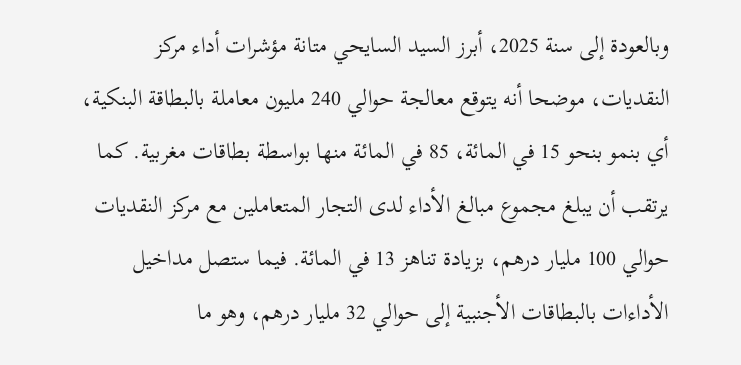وبالعودة إلى سنة 2025، أبرز السيد السايحي متانة مؤشرات أداء مركز النقديات، موضحا أنه يتوقع معالجة حوالي 240 مليون معاملة بالبطاقة البنكية، أي بنمو بنحو 15 في المائة، 85 في المائة منها بواسطة بطاقات مغربية. كما يرتقب أن يبلغ مجموع مبالغ الأداء لدى التجار المتعاملين مع مركز النقديات حوالي 100 مليار درهم، بزيادة تناهز 13 في المائة. فيما ستصل مداخيل الأداءات بالبطاقات الأجنبية إلى حوالي 32 مليار درهم، وهو ما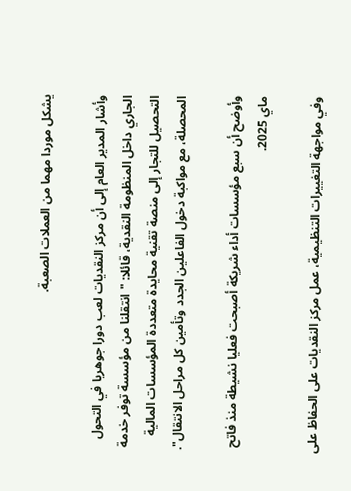يشكل موردا مهما من العملات الصعبة.

وأشار المدير العام إلى أن مركز النقديات لعب دورا جوهريا في التحول الجاري داخل المنظومة النقدية، قائلا: "انتقلنا من مؤسسة توفر خدمة التحصيل للتجار إلى منصة تقنية محايدة متعددة المؤسسات المالية المحصلة، مع مواكبة دخول الفاعلين الجدد وتأمين كل مراحل الانتقال".

وأوضح أن سبع مؤسسات أداء شريكة أصبحت فعليا نشيطة منذ فاتح ماي 2025.

وفي مواجهة التغييرات التنظيمية، عمل مركز النقديات على الحفاظ على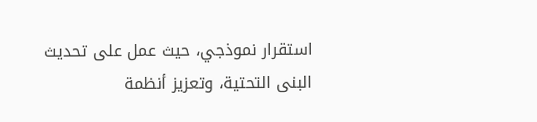استقرار نموذجي، حيث عمل على تحديث البنى التحتية، وتعزيز أنظمة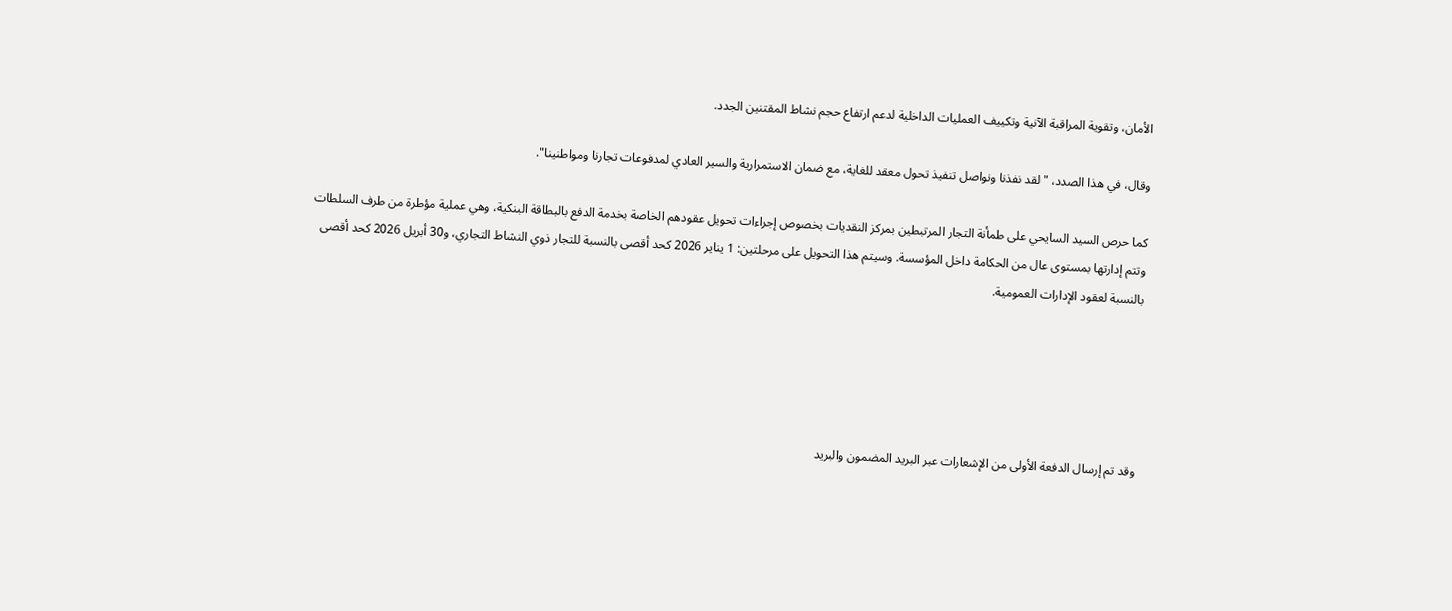الأمان، وتقوية المراقبة الآنية وتكييف العمليات الداخلية لدعم ارتفاع حجم نشاط المقتنين الجدد.

وقال، في هذا الصدد، "لقد نفذنا ونواصل تنفيذ تحول معقد للغاية، مع ضمان الاستمرارية والسير العادي لمدفوعات تجارنا ومواطنينا".

كما حرص السيد السايحي على طمأنة التجار المرتبطين بمركز النقديات بخصوص إجراءات تحويل عقودهم الخاصة بخدمة الدفع بالبطاقة البنكية، وهي عملية مؤطرة من طرف السلطات وتتم إدارتها بمستوى عال من الحكامة داخل المؤسسة. وسيتم هذا التحويل على مرحلتين: 1 يناير 2026 كحد أقصى بالنسبة للتجار ذوي النشاط التجاري، و30 أبريل 2026 كحد أقصى بالنسبة لعقود الإدارات العمومية.





وقد تم إرسال الدفعة الأولى من الإشعارات عبر البريد المضمون والبريد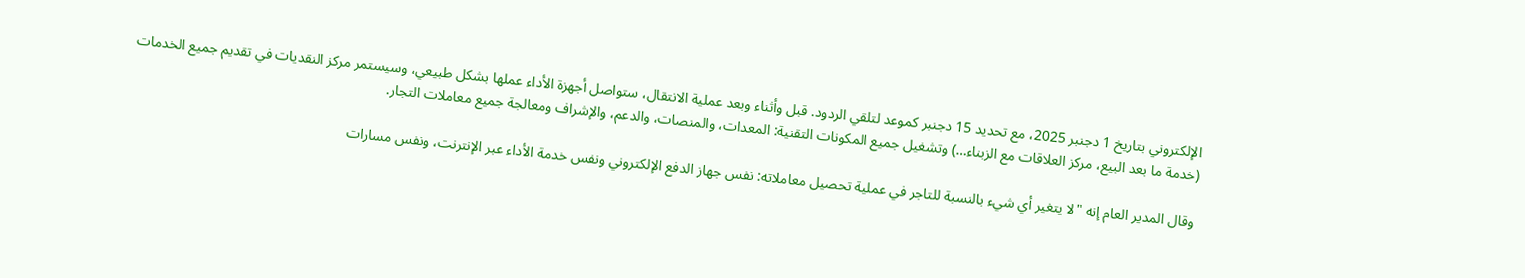الإلكتروني بتاريخ 1 دجنبر 2025، مع تحديد 15 دجنبر كموعد لتلقي الردود. قبل وأثناء وبعد عملية الانتقال، ستواصل أجهزة الأداء عملها بشكل طبيعي، وسيستمر مركز النقديات في تقديم جميع الخدمات (خدمة ما بعد البيع، مركز العلاقات مع الزبناء…) وتشغيل جميع المكونات التقنية: المعدات، والمنصات، والدعم، والإشراف ومعالجة جميع معاملات التجار.

وقال المدير العام إنه "لا يتغير أي شيء بالنسبة للتاجر في عملية تحصيل معاملاته: نفس جهاز الدفع الإلكتروني ونفس خدمة الأداء عبر الإنترنت، ونفس مسارات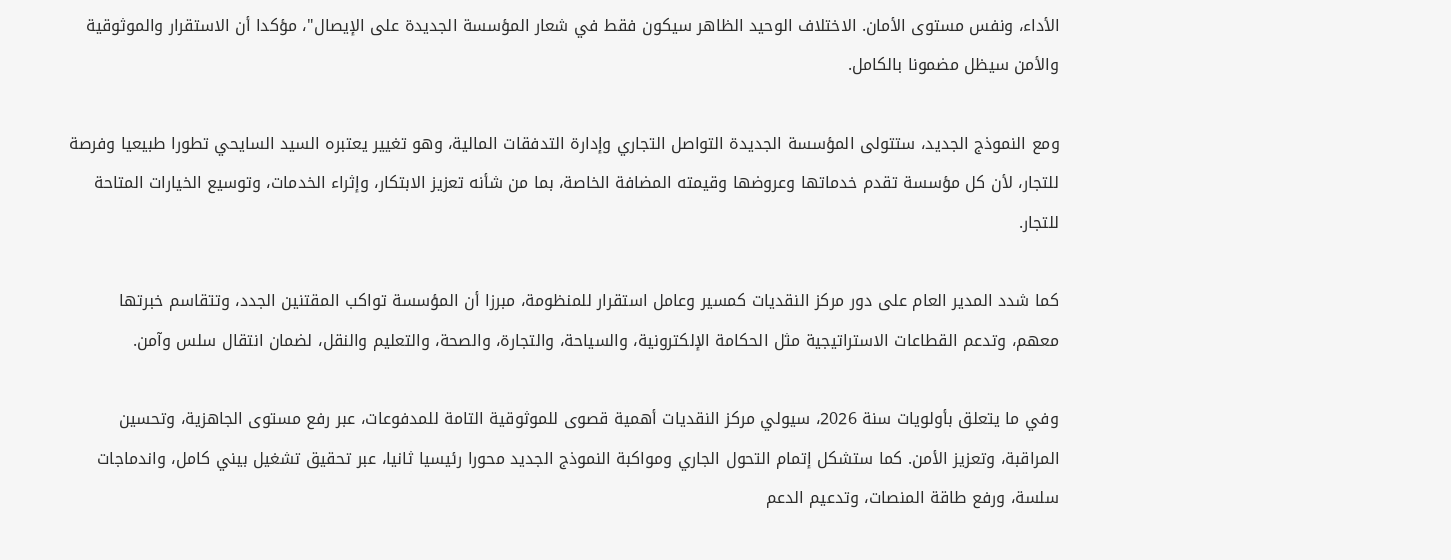الأداء، ونفس مستوى الأمان. الاختلاف الوحيد الظاهر سيكون فقط في شعار المؤسسة الجديدة على الإيصال"، مؤكدا أن الاستقرار والموثوقية والأمن سيظل مضمونا بالكامل.

ومع النموذج الجديد، ستتولى المؤسسة الجديدة التواصل التجاري وإدارة التدفقات المالية، وهو تغيير يعتبره السيد السايحي تطورا طبيعيا وفرصة للتجار، لأن كل مؤسسة تقدم خدماتها وعروضها وقيمته المضافة الخاصة، بما من شأنه تعزيز الابتكار، وإثراء الخدمات، وتوسيع الخيارات المتاحة للتجار.

كما شدد المدير العام على دور مركز النقديات كمسير وعامل استقرار للمنظومة، مبرزا أن المؤسسة تواكب المقتنين الجدد، وتتقاسم خبرتها معهم، وتدعم القطاعات الاستراتيجية مثل الحكامة الإلكترونية، والسياحة، والتجارة، والصحة، والتعليم والنقل، لضمان انتقال سلس وآمن.

وفي ما يتعلق بأولويات سنة 2026، سيولي مركز النقديات أهمية قصوى للموثوقية التامة للمدفوعات، عبر رفع مستوى الجاهزية، وتحسين المراقبة، وتعزيز الأمن. كما ستشكل إتمام التحول الجاري ومواكبة النموذج الجديد محورا رئيسيا ثانيا، عبر تحقيق تشغيل بيني كامل، واندماجات سلسة، ورفع طاقة المنصات، وتدعيم الدعم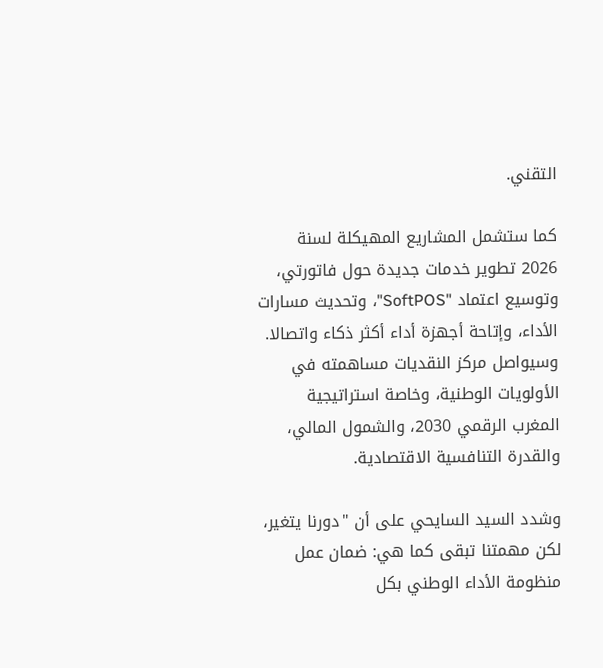التقني.

كما ستشمل المشاريع المهيكلة لسنة 2026 تطوير خدمات جديدة حول فاتورتي، وتوسيع اعتماد "SoftPOS"، وتحديث مسارات الأداء، وإتاحة أجهزة أداء أكثر ذكاء واتصالا. وسيواصل مركز النقديات مساهمته في الأولويات الوطنية، وخاصة استراتيجية المغرب الرقمي 2030، والشمول المالي، والقدرة التنافسية الاقتصادية.

وشدد السيد السايحي على أن "دورنا يتغير، لكن مهمتنا تبقى كما هي: ضمان عمل منظومة الأداء الوطني بكل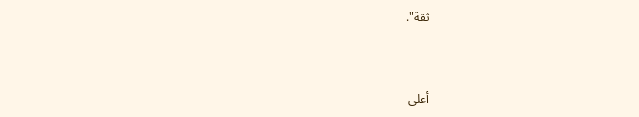ثقة".



أعلى